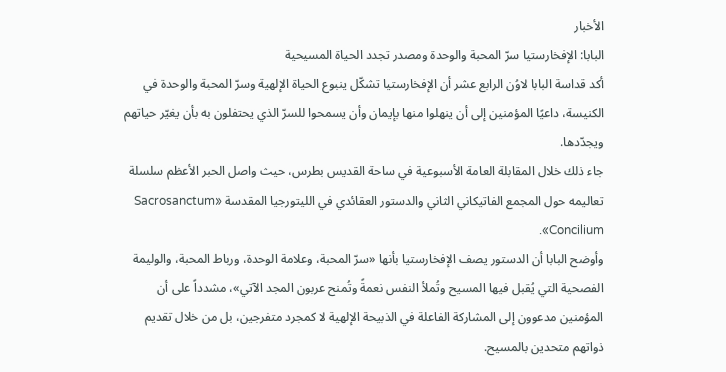الأخبار
البابا: الإفخارستيا سرّ المحبة والوحدة ومصدر تجدد الحياة المسيحية
أكد قداسة البابا لاوُن الرابع عشر أن الإفخارستيا تشكّل ينبوع الحياة الإلهية وسرّ المحبة والوحدة في الكنيسة، داعيًا المؤمنين إلى أن ينهلوا منها بإيمان وأن يسمحوا للسرّ الذي يحتفلون به بأن يغيّر حياتهم ويجدّدها.
جاء ذلك خلال المقابلة العامة الأسبوعية في ساحة القديس بطرس، حيث واصل الحبر الأعظم سلسلة تعاليمه حول المجمع الفاتيكاني الثاني والدستور العقائدي في الليتورجيا المقدسة «Sacrosanctum Concilium».
وأوضح البابا أن الدستور يصف الإفخارستيا بأنها «سرّ المحبة، وعلامة الوحدة، ورباط المحبة، والوليمة الفصحية التي يُقبل فيها المسيح وتُملأ النفس نعمةً وتُمنح عربون المجد الآتي»، مشدداً على أن المؤمنين مدعوون إلى المشاركة الفاعلة في الذبيحة الإلهية لا كمجرد متفرجين، بل من خلال تقديم ذواتهم متحدين بالمسيح.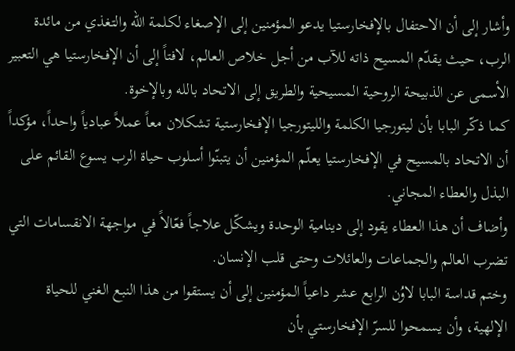وأشار إلى أن الاحتفال بالإفخارستيا يدعو المؤمنين إلى الإصغاء لكلمة الله والتغذي من مائدة الرب، حيث يقدّم المسيح ذاته للآب من أجل خلاص العالم، لافتاً إلى أن الإفخارستيا هي التعبير الأسمى عن الذبيحة الروحية المسيحية والطريق إلى الاتحاد بالله وبالإخوة.
كما ذكّر البابا بأن ليتورجيا الكلمة والليتورجيا الإفخارستية تشكلان معاً عملاً عبادياً واحداً، مؤكداً أن الاتحاد بالمسيح في الإفخارستيا يعلّم المؤمنين أن يتبنّوا أسلوب حياة الرب يسوع القائم على البذل والعطاء المجاني.
وأضاف أن هذا العطاء يقود إلى دينامية الوحدة ويشكّل علاجاً فعّالاً في مواجهة الانقسامات التي تضرب العالم والجماعات والعائلات وحتى قلب الإنسان.
وختم قداسة البابا لاوُن الرابع عشر داعياً المؤمنين إلى أن يستقوا من هذا النبع الغني للحياة الإلهية، وأن يسمحوا للسرّ الإفخارستي بأن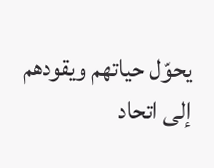يحوّل حياتهم ويقودهم إلى اتحاد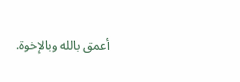أعمق بالله وبالإخوة.